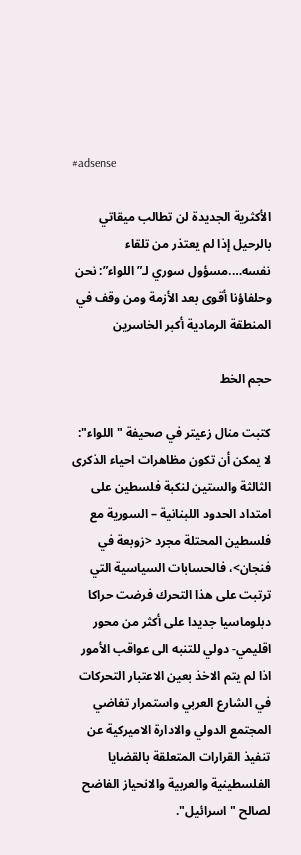#adsense

الأكثرية الجديدة لن تطالب ميقاتي بالرحيل إذا لم يعتذر من تلقاء نفسه….مسؤول سوري لـ”اللواء”: نحن وحلفاؤنا أقوى بعد الأزمة ومن وقف في المنطقة الرمادية أكبر الخاسرين

حجم الخط

كتبت منال زعيتر في صحيفة "اللواء": لا يمكن أن تكون مظاهرات احياء الذكرى الثالثة والستين لنكبة فلسطين على امتداد الحدود اللبنانية – السورية مع فلسطين المحتلة مجرد <زوبعة في فنجان>، فالحسابات السياسية التي ترتبت على هذا التحرك فرضت حراكا دبلوماسيا جديدا على أكثر من محور اقليمي- دولي للتنبه الى عواقب الأمور اذا لم يتم الاخذ بعين الاعتبار التحركات في الشارع العربي واستمرار تغاضي المجتمع الدولي والادارة الاميركية عن تنفيذ القرارات المتعلقة بالقضايا الفلسطينية والعربية والانحياز الفاضح لصالح "اسرائيل".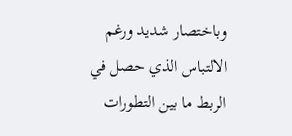وباختصار شديد ورغم الالتباس الذي حصل في الربط ما بين التطورات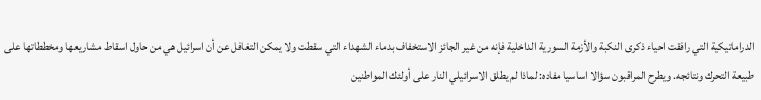الدراماتيكية التي رافقت احياء ذكرى النكبة والأزمة السورية الداخلية فإنه من غير الجائز الاستخفاف بدماء الشهداء التي سقطت ولا يمكن التغافل عن أن اسرائيل هي من حاول اسقاط مشاريعها ومخططاتها على طبيعة التحرك ونتائجه. ويطرح المراقبون سؤالا اساسيا مفاده: لماذا لم يطلق الاسرائيلي النار على أولئك المواطنين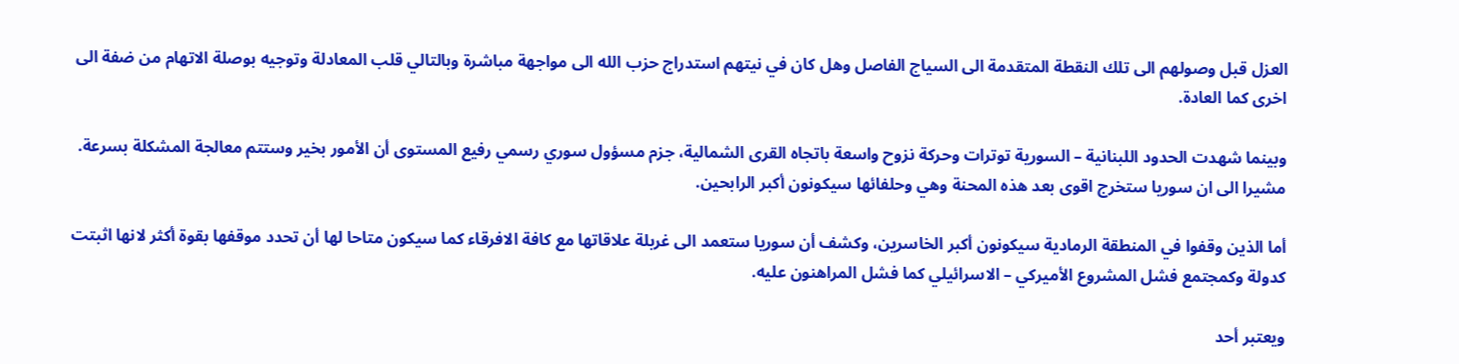العزل قبل وصولهم الى تلك النقطة المتقدمة الى السياج الفاصل وهل كان في نيتهم استدراج حزب الله الى مواجهة مباشرة وبالتالي قلب المعادلة وتوجيه بوصلة الاتهام من ضفة الى اخرى كما العادة.

وبينما شهدت الحدود اللبنانية – السورية توترات وحركة نزوح واسعة باتجاه القرى الشمالية، جزم مسؤول سوري رسمي رفيع المستوى أن الأمور بخير وستتم معالجة المشكلة بسرعة. مشيرا الى ان سوريا ستخرج اقوى بعد هذه المحنة وهي وحلفائها سيكونون أكبر الرابحين.

أما الذين وقفوا في المنطقة الرمادية سيكونون أكبر الخاسرين، وكشف أن سوريا ستعمد الى غربلة علاقاتها مع كافة الافرقاء كما سيكون متاحا لها أن تحدد موقفها بقوة أكثر لانها اثبتت كدولة وكمجتمع فشل المشروع الأميركي – الاسرائيلي كما فشل المراهنون عليه.

ويعتبر أحد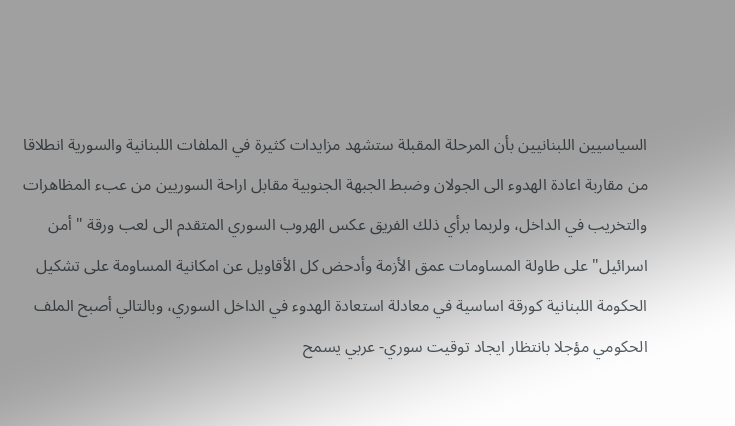السياسيين اللبنانيين بأن المرحلة المقبلة ستشهد مزايدات كثيرة في الملفات اللبنانية والسورية انطلاقا من مقاربة اعادة الهدوء الى الجولان وضبط الجبهة الجنوبية مقابل اراحة السوريين من عبء المظاهرات والتخريب في الداخل، ولربما برأي ذلك الفريق عكس الهروب السوري المتقدم الى لعب ورقة "أمن اسرائيل" على طاولة المساومات عمق الأزمة وأدحض كل الأقاويل عن امكانية المساومة على تشكيل الحكومة اللبنانية كورقة اساسية في معادلة استعادة الهدوء في الداخل السوري، وبالتالي أصبح الملف الحكومي مؤجلا بانتظار ايجاد توقيت سوري- عربي يسمح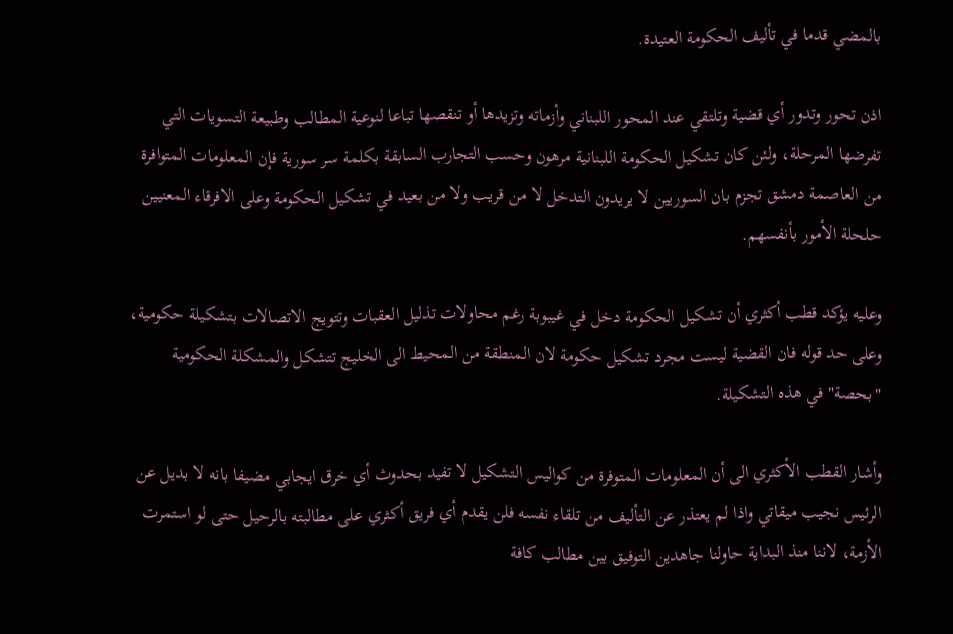بالمضي قدما في تأليف الحكومة العتيدة.

اذن تحور وتدور أي قضية وتلتقي عند المحور اللبناني وأزماته وتزيدها أو تنقصها تباعا لنوعية المطالب وطبيعة التسويات التي تفرضها المرحلة، ولئن كان تشكيل الحكومة اللبنانية مرهون وحسب التجارب السابقة بكلمة سر سورية فإن المعلومات المتوافرة من العاصمة دمشق تجزم بان السوريين لا يريدون التدخل لا من قريب ولا من بعيد في تشكيل الحكومة وعلى الافرقاء المعنيين حلحلة الأمور بأنفسهم.

وعليه يؤكد قطب أكثري أن تشكيل الحكومة دخل في غيبوبة رغم محاولات تذليل العقبات وتتويج الاتصالات بتشكيلة حكومية، وعلى حد قوله فان القضية ليست مجرد تشكيل حكومة لان المنطقة من المحيط الى الخليج تتشكل والمشكلة الحكومية "بحصة" في هذه التشكيلة.

وأشار القطب الأكثري الى أن المعلومات المتوفرة من كواليس التشكيل لا تفيد بحدوث أي خرق ايجابي مضيفا بانه لا بديل عن الرئيس نجيب ميقاتي واذا لم يعتذر عن التأليف من تلقاء نفسه فلن يقدم أي فريق أكثري على مطالبته بالرحيل حتى لو استمرت الأزمة، لاننا منذ البداية حاولنا جاهدين التوفيق بين مطالب كافة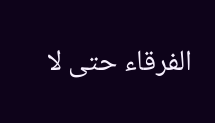الفرقاء حتى لا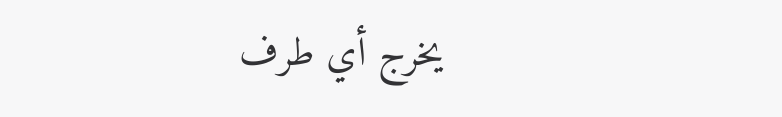يخرج أي طرف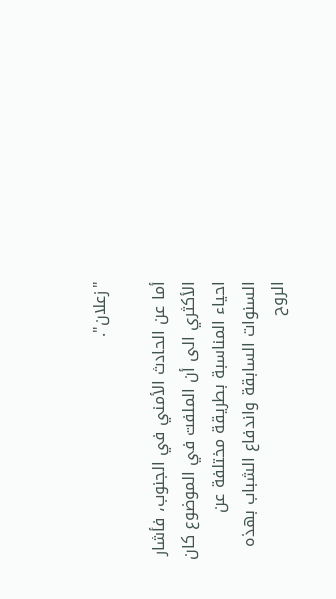"زعلان".

أما عن الحادث الأمني في الجنوب، فأشار الأكثري الى أن الملفت في الموضوع كان احياء المناسبة بطريقة مختلفة عن السنوات السابقة واندفاع الشباب بهذه الروح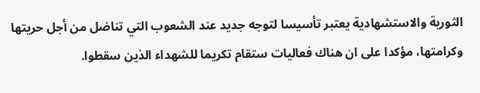الثورية والاستشهادية يعتبر تأسيسا لتوجه جديد عند الشعوب التي تناضل من أجل حريتها وكرامتها، مؤكدا على ان هناك فعاليات ستقام تكريما للشهداء الذين سقطوا.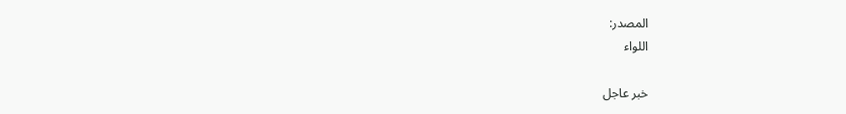المصدر:
اللواء

خبر عاجل